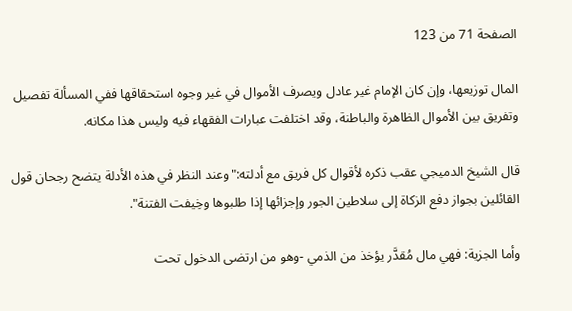الصفحة 71 من 123

المال توزيعها، وإن كان الإمام غير عادل ويصرف الأموال في غير وجوه استحقاقها ففي المسألة تفصيل وتفريق بين الأموال الظاهرة والباطنة، وقد اختلفت عبارات الفقهاء فيه وليس هذا مكانه.

قال الشيخ الدميجي عقب ذكره لأقوال كل فريق مع أدلته:"وعند النظر في هذه الأدلة يتضح رجحان قول القائلين بجواز دفع الزكاة إلى سلاطين الجور وإجزائها إذا طلبوها وخِيفت الفتنة".

وأما الجزية: فهي مال مُقدَّر يؤخذ من الذمي -وهو من ارتضى الدخول تحت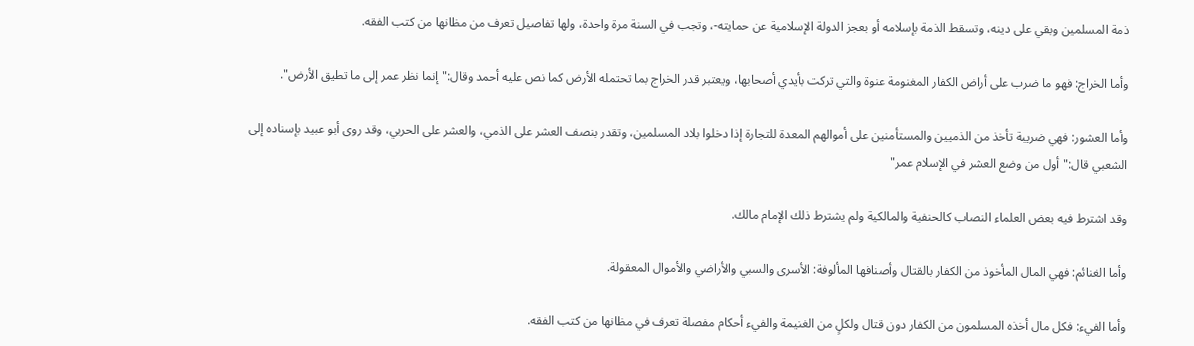ذمة المسلمين وبقي على دينه، وتسقط الذمة بإسلامه أو بعجز الدولة الإسلامية عن حمايته-، وتجب في السنة مرة واحدة، ولها تفاصيل تعرف من مظانها من كتب الفقه.

وأما الخراج: فهو ما ضرب على أراض الكفار المغنومة عنوة والتي تركت بأيدي أصحابها، ويعتبر قدر الخراج بما تحتمله الأرض كما نص عليه أحمد وقال:"إنما نظر عمر إلى ما تطيق الأرض".

وأما العشور: فهي ضريبة تأخذ من الذميين والمستأمنين على أموالهم المعدة للتجارة إذا دخلوا بلاد المسلمين، وتقدر بنصف العشر على الذمي، والعشر على الحربي، وقد روى أبو عبيد بإسناده إلى الشعبي قال:"أول من وضع العشر في الإسلام عمر"

وقد اشترط فيه بعض العلماء النصاب كالحنفية والمالكية ولم يشترط ذلك الإمام مالك.

وأما الغنائم: فهي المال المأخوذ من الكفار بالقتال وأصنافها المألوفة: الأسرى والسبي والأراضي والأموال المعقولة.

وأما الفيء: فكل مال أخذه المسلمون من الكفار دون قتال ولكلٍ من الغنيمة والفيء أحكام مفصلة تعرف في مظانها من كتب الفقه.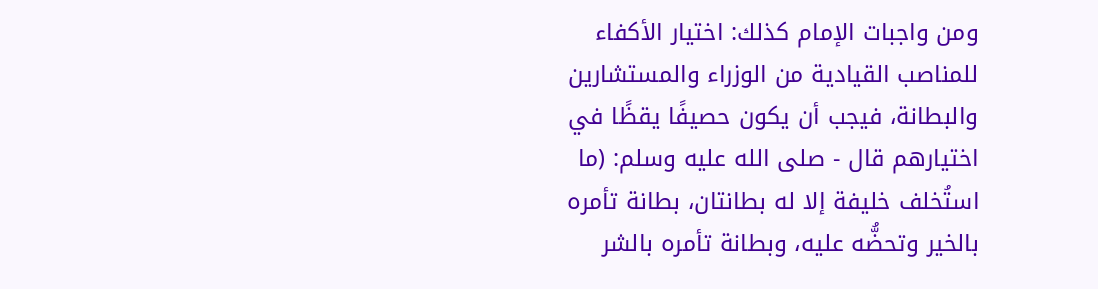ومن واجبات الإمام كذلك: اختيار الأكفاء للمناصب القيادية من الوزراء والمستشارين والبطانة، فيجب أن يكون حصيفًا يقظًا في اختيارهم قال - صلى الله عليه وسلم: (ما استُخلف خليفة إلا له بطانتان، بطانة تأمره بالخير وتحضُّه عليه، وبطانة تأمره بالشر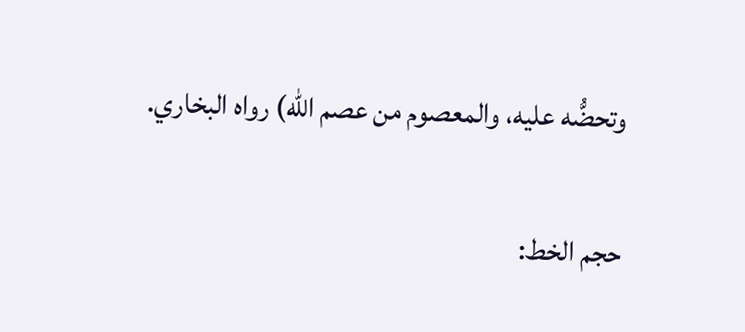وتحضُّه عليه، والمعصوم من عصم الله) رواه البخاري.

حجم الخط: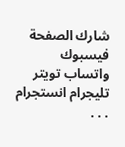شارك الصفحة
فيسبوك واتساب تويتر تليجرام انستجرام
. . .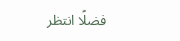فضلًا انتظر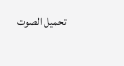تحميل الصوت